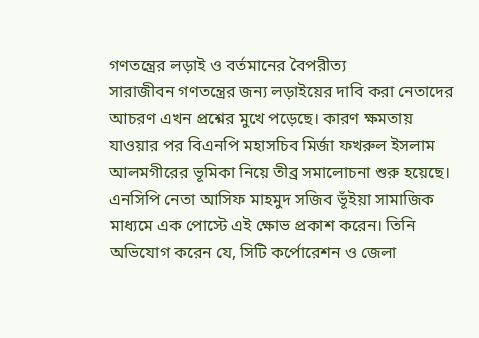গণতন্ত্রের লড়াই ও বর্তমানের বৈপরীত্য
সারাজীবন গণতন্ত্রের জন্য লড়াইয়ের দাবি করা নেতাদের আচরণ এখন প্রশ্নের মুখে পড়েছে। কারণ ক্ষমতায় যাওয়ার পর বিএনপি মহাসচিব মির্জা ফখরুল ইসলাম আলমগীরের ভূমিকা নিয়ে তীব্র সমালোচনা শুরু হয়েছে। এনসিপি নেতা আসিফ মাহমুদ সজিব ভূঁইয়া সামাজিক মাধ্যমে এক পোস্টে এই ক্ষোভ প্রকাশ করেন। তিনি অভিযোগ করেন যে, সিটি কর্পোরেশন ও জেলা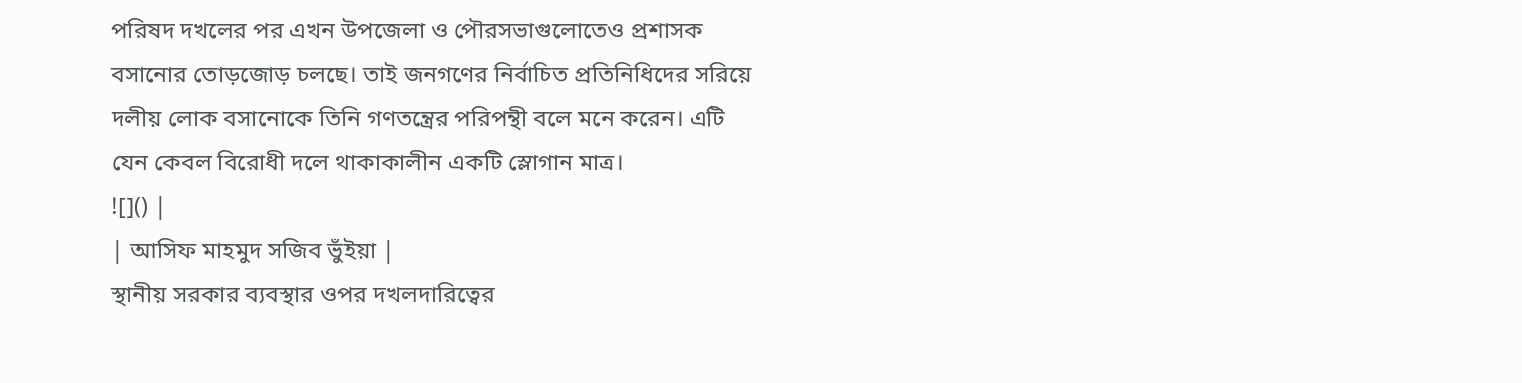পরিষদ দখলের পর এখন উপজেলা ও পৌরসভাগুলোতেও প্রশাসক বসানোর তোড়জোড় চলছে। তাই জনগণের নির্বাচিত প্রতিনিধিদের সরিয়ে দলীয় লোক বসানোকে তিনি গণতন্ত্রের পরিপন্থী বলে মনে করেন। এটি যেন কেবল বিরোধী দলে থাকাকালীন একটি স্লোগান মাত্র।
![]() |
| আসিফ মাহমুদ সজিব ভুঁইয়া |
স্থানীয় সরকার ব্যবস্থার ওপর দখলদারিত্বের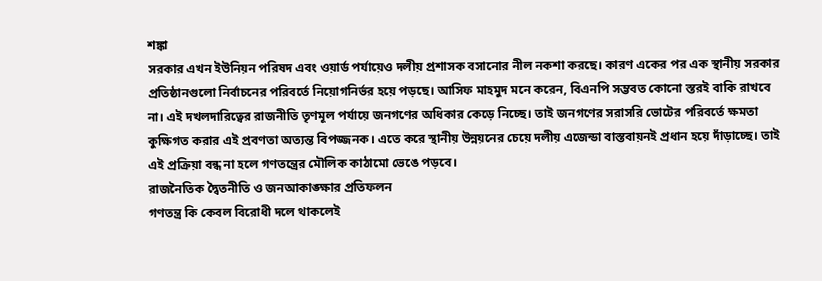শঙ্কা
সরকার এখন ইউনিয়ন পরিষদ এবং ওয়ার্ড পর্যায়েও দলীয় প্রশাসক বসানোর নীল নকশা করছে। কারণ একের পর এক স্থানীয় সরকার প্রতিষ্ঠানগুলো নির্বাচনের পরিবর্তে নিয়োগনির্ভর হয়ে পড়ছে। আসিফ মাহমুদ মনে করেন, বিএনপি সম্ভবত কোনো স্তরই বাকি রাখবে না। এই দখলদারিত্বের রাজনীতি তৃণমূল পর্যায়ে জনগণের অধিকার কেড়ে নিচ্ছে। তাই জনগণের সরাসরি ভোটের পরিবর্তে ক্ষমতা কুক্ষিগত করার এই প্রবণতা অত্যন্ত বিপজ্জনক। এতে করে স্থানীয় উন্নয়নের চেয়ে দলীয় এজেন্ডা বাস্তবায়নই প্রধান হয়ে দাঁড়াচ্ছে। তাই এই প্রক্রিয়া বন্ধ না হলে গণতন্ত্রের মৌলিক কাঠামো ভেঙে পড়বে।
রাজনৈতিক দ্বৈতনীতি ও জনআকাঙ্ক্ষার প্রতিফলন
গণতন্ত্র কি কেবল বিরোধী দলে থাকলেই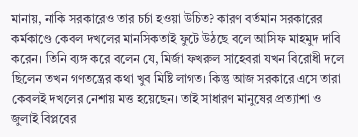মানায়, নাকি সরকারেও তার চর্চা হওয়া উচিত? কারণ বর্তমান সরকারের কর্মকাণ্ডে কেবল দখলের মানসিকতাই ফুটে উঠছে বলে আসিফ মাহমুদ দাবি করেন। তিনি ব্যঙ্গ করে বলেন যে, মির্জা ফখরুল সাহেবরা যখন বিরোধী দলে ছিলেন তখন গণতন্ত্রের কথা খুব মিষ্টি লাগত। কিন্তু আজ সরকারে এসে তারা কেবলই দখলের নেশায় মত্ত হয়েছেন। তাই সাধারণ মানুষের প্রত্যাশা ও জুলাই বিপ্লবের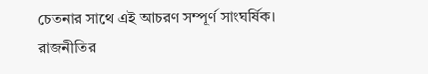চেতনার সাথে এই আচরণ সম্পূর্ণ সাংঘর্ষিক। রাজনীতির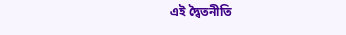এই দ্বৈতনীতি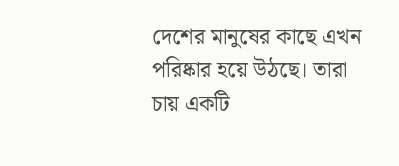দেশের মানুষের কাছে এখন পরিষ্কার হয়ে উঠছে। তারা চায় একটি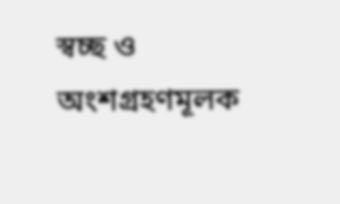স্বচ্ছ ও অংশগ্রহণমূলক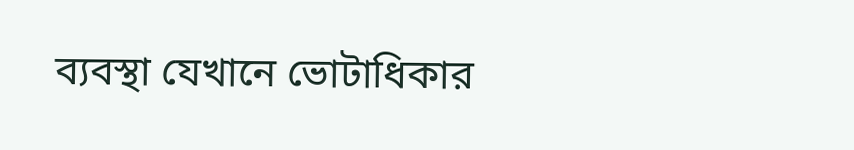ব্যবস্থা যেখানে ভোটাধিকার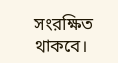সংরক্ষিত থাকবে।